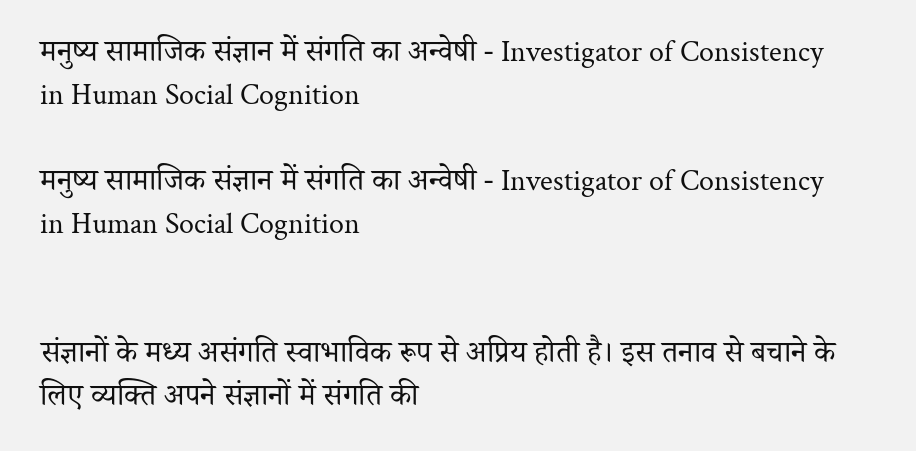मनुष्य सामाजिक संज्ञान में संगति का अन्वेषी - Investigator of Consistency in Human Social Cognition

मनुष्य सामाजिक संज्ञान में संगति का अन्वेषी - Investigator of Consistency in Human Social Cognition


संज्ञानों के मध्य असंगति स्वाभाविक रूप से अप्रिय होती है। इस तनाव से बचाने के लिए व्यक्ति अपने संज्ञानों में संगति की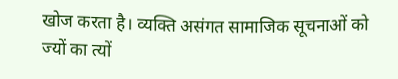खोज करता है। व्यक्ति असंगत सामाजिक सूचनाओं को ज्यों का त्यों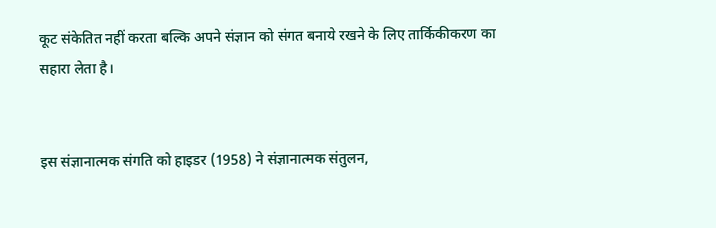कूट संकेतित नहीं करता बल्कि अपने संज्ञान को संगत बनाये रखने के लिए तार्किकीकरण का सहारा लेता है।


इस संज्ञानात्मक संगति को हाइडर (1958) ने संज्ञानात्मक संतुलन,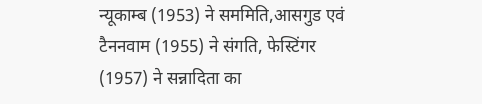न्यूकाम्ब (1953) ने सममिति,आसगुड एवं टैननवाम (1955) ने संगति, फेस्टिंगर (1957) ने सन्नादिता का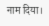नाम दिया।